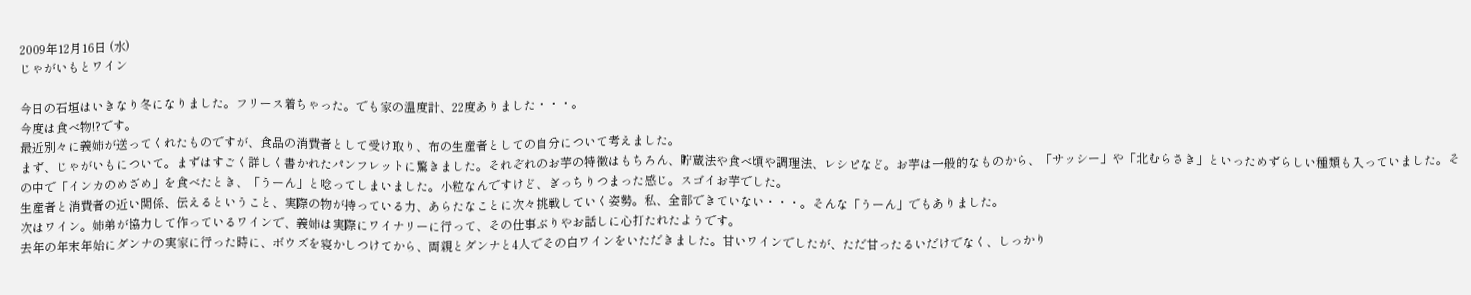2009年12月16日 (水)
じゃがいもとワイン

今日の石垣はいきなり冬になりました。フリース着ちゃった。でも家の温度計、22度ありました・・・。
今度は食べ物!?です。
最近別々に義姉が送ってくれたものですが、食品の消費者として受け取り、布の生産者としての自分について考えました。
まず、じゃがいもについて。まずはすごく詳しく書かれたパンフレットに驚きました。それぞれのお芋の特徴はもちろん、貯蔵法や食べ頃や調理法、レシピなど。お芋は一般的なものから、「サッシー」や「北むらさき」といっためずらしい種類も入っていました。その中で「インカのめざめ」を食べたとき、「うーん」と唸ってしまいました。小粒なんですけど、ぎっちりつまった感じ。スゴイお芋でした。
生産者と消費者の近い関係、伝えるということ、実際の物が持っている力、あらたなことに次々挑戦していく姿勢。私、全部できていない・・・。そんな「うーん」でもありました。
次はワイン。姉弟が協力して作っているワインで、義姉は実際にワイナリーに行って、その仕事ぶりやお話しに心打たれたようです。
去年の年末年始にダンナの実家に行った時に、ボウズを寝かしつけてから、両親とダンナと4人でその白ワインをいただきました。甘いワインでしたが、ただ甘ったるいだけでなく、しっかり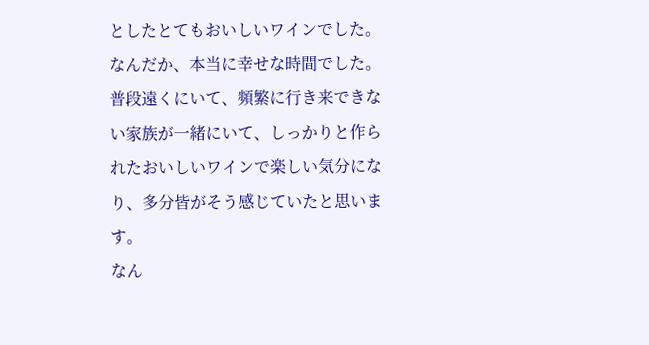としたとてもおいしいワインでした。
なんだか、本当に幸せな時間でした。普段遠くにいて、頻繁に行き来できない家族が一緒にいて、しっかりと作られたおいしいワインで楽しい気分になり、多分皆がそう感じていたと思います。
なん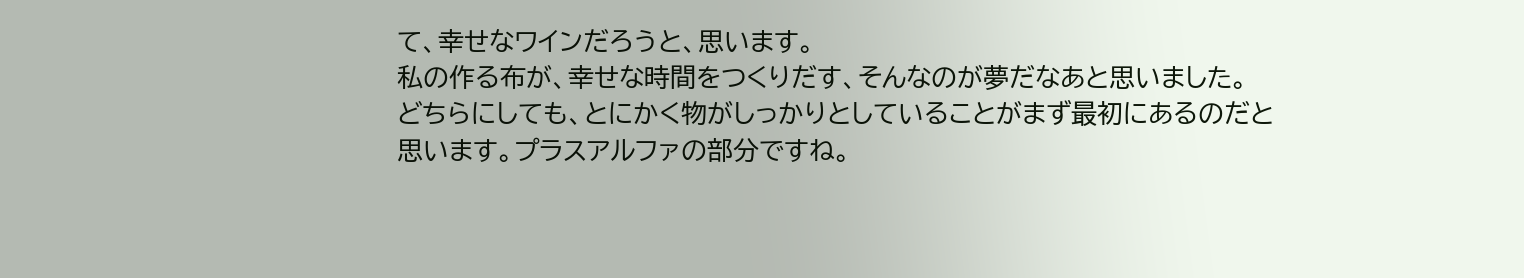て、幸せなワインだろうと、思います。
私の作る布が、幸せな時間をつくりだす、そんなのが夢だなあと思いました。
どちらにしても、とにかく物がしっかりとしていることがまず最初にあるのだと思います。プラスアルファの部分ですね。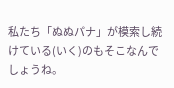私たち「ぬぬパナ」が模索し続けている(いく)のもそこなんでしょうね。